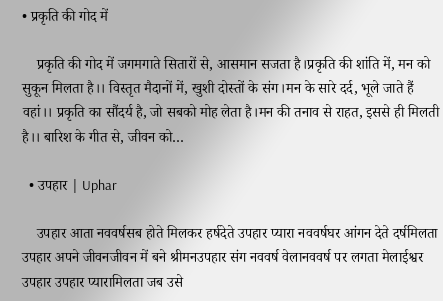• प्रकृति की गोद में

    प्रकृति की गोद में जगमगाते सितारों से, आसमान सजता है।प्रकृति की शांति में, मन को सुकून मिलता है।। विस्तृत मैदानों में, खुशी दोस्तों के संग।मन के सारे दर्द, भूले जाते हैं वहां।। प्रकृति का सौंदर्य है, जो सबको मोह लेता है।मन की तनाव से राहत, इससे ही मिलती है।। बारिश के गीत से, जीवन को…

  • उपहार | Uphar

    उपहार आता नववर्षसब होते मिलकर हर्षदेते उपहार प्यारा नववर्षघर आंगन देते दर्षमिलता उपहार अपने जीवनजीवन में बने श्रीमनउपहार संग नववर्ष वेलानववर्ष पर लगता मेलाईश्वर उपहार उपहार प्यारामिलता जब उसे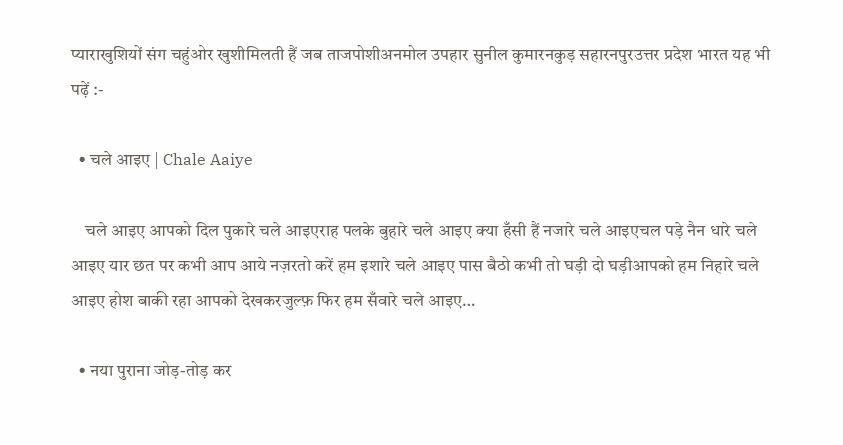प्याराखुशियों संग चहुंओर खुशीमिलती हैं जब ताजपोशीअनमोल उपहार सुनील कुमारनकुड़ सहारनपुरउत्तर प्रदेश भारत यह भी पढ़ें :-

  • चले आइए | Chale Aaiye

    चले आइए आपको दिल पुकारे चले आइएराह पलके बुहारे चले आइए क्या हँसी हैं नजारे चले आइएचल पड़े नैन धारे चले आइए यार छत पर कभी आप आये नज़रतो करें हम इशारे चले आइए पास बैठो कभी तो घड़ी दो घड़ीआपको हम निहारे चले आइए होश बाकी रहा आपको देखकरजुल्फ़ फिर हम सँवारे चले आइए…

  • नया पुराना जोड़-तोड़ कर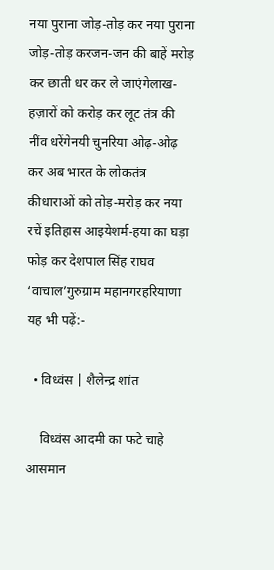नया पुराना जोड़-तोड़ कर नया पुराना जोड़-तोड़ करजन-जन की बाहें मरोड़ कर छाती धर कर ले जाएंगेलाख-हज़ारों को करोड़ कर लूट तंत्र की नींव धरेंगेनयी चुनरिया ओढ़-ओढ़ कर अब भारत के लोकतंत्र कीधाराओं को तोड़-मरोड़ कर नया रचें इतिहास आइयेशर्म-हया का घड़ा फोड़ कर देशपाल सिंह राघव ‘वाचाल’गुरुग्राम महानगरहरियाणा यह भी पढ़ें:-

  • विध्वंस | शैलेन्द्र शांत

    विध्वंस आदमी का फटे चाहे आसमान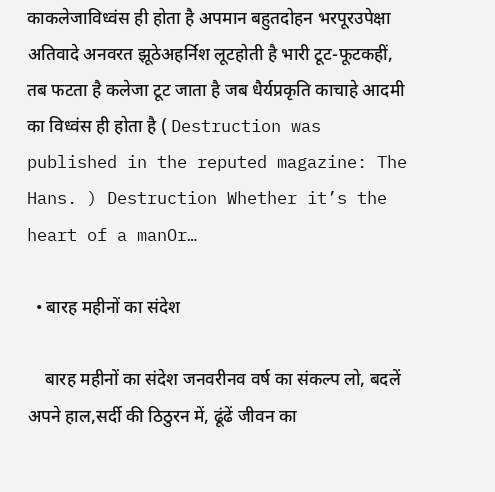काकलेजाविध्वंस ही होता है अपमान बहुतदोहन भरपूरउपेक्षा अतिवादे अनवरत झूठेअहर्निश लूटहोती है भारी टूट-फूटकहीं, तब फटता है कलेजा टूट जाता है जब धैर्यप्रकृति काचाहे आदमी का विध्वंस ही होता है ( Destruction was published in the reputed magazine: The Hans. ) Destruction Whether it’s the heart of a manOr…

  • बारह महीनों का संदेश

    बारह महीनों का संदेश जनवरीनव वर्ष का संकल्प लो, बदलें अपने हाल,सर्दी की ठिठुरन में, ढूंढें जीवन का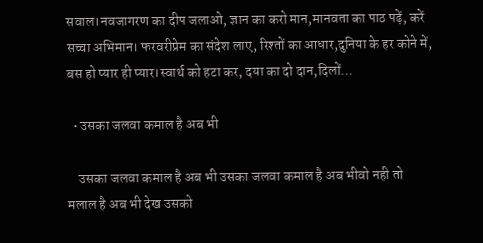सवाल।नवजागरण का दीप जलाओ, ज्ञान का करो मान,मानवता का पाठ पढ़ें, करें सच्चा अभिमान। फरवरीप्रेम का संदेश लाए, रिश्तों का आधार,दुनिया के हर कोने में, बस हो प्यार ही प्यार।स्वार्थ को हटा कर, दया का दो दान,दिलों…

  • उसका जलवा कमाल है अब भी

    उसका जलवा कमाल है अब भी उसका जलवा कमाल है अब भीवो नही तो मलाल है अब भी देख उसको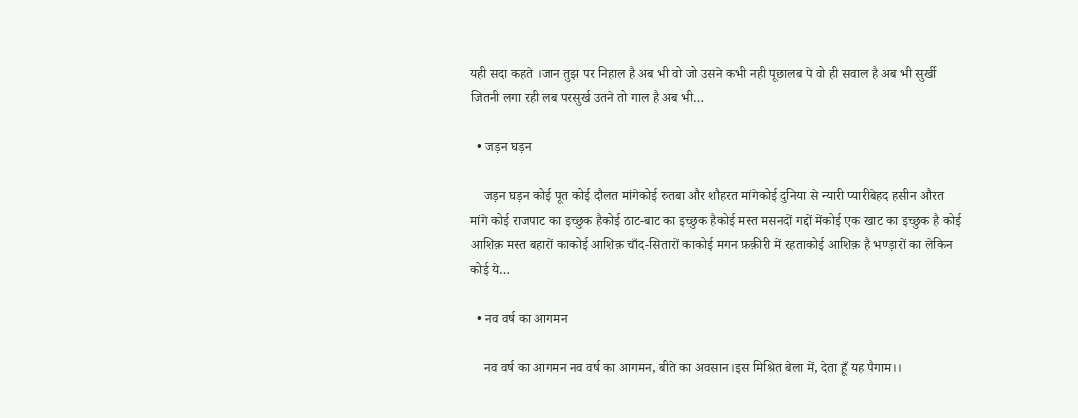यही सदा कहते ।जान तुझ पर निहाल है अब भी वो जो उसने कभी नही पूछालब पे वो ही सवाल है अब भी सुर्खी जितनी लगा रही लब परसुर्ख उतने तो गाल है अब भी…

  • जड़न घड़न

    जड़न घड़न कोई पूत कोई दौलत मांगेकोई रुतबा और शौहरत मांगेकोई दुनिया से न्यारी प्यारीबेहद हसीन औरत मांगे कोई राजपाट का इच्छुक हैकोई ठाट-बाट का इच्छुक हैकोई मस्त मसनदों गद्दों मेंकोई एक खाट का इच्छुक है कोई आशिक़ मस्त बहारों काकोई आशिक़ चाँद-सितारों काकोई मगन फ़क़ीरी में रहताकोई आशिक़ है भण्ड़ारों का लेकिन कोई ये…

  • नव वर्ष का आगमन

    नव वर्ष का आगमन नव वर्ष का आगमन, बीते का अवसान।इस मिश्रित बेला में, देता हूँ यह पैगाम।।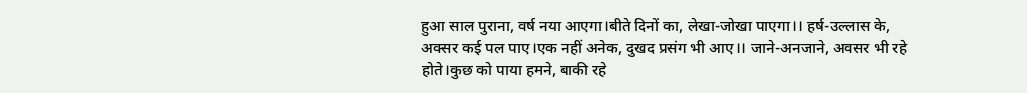हुआ साल पुराना, वर्ष नया आएगा।बीते दिनों का, लेखा-जोखा पाएगा।। हर्ष-उल्लास के, अक्सर कई पल पाए।एक नहीं अनेक, दुखद प्रसंग भी आए।। जाने-अनजाने, अवसर भी रहे होते।कुछ को पाया हमने, बाकी रहे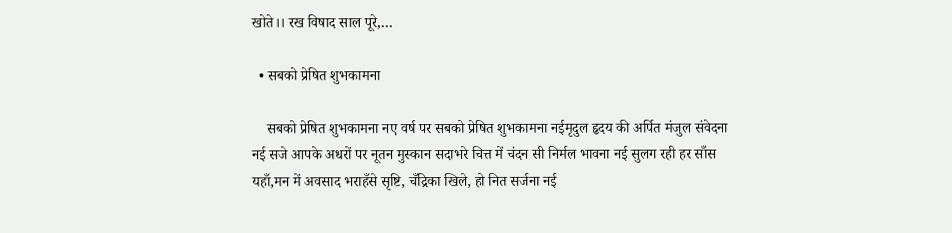खोते।। रख विषाद साल पूरे,…

  • सबको प्रेषित शुभकामना

    सबको प्रेषित शुभकामना न‌ए वर्ष पर सबको प्रेषित शुभकामना न‌ईमृदुल हृदय की अर्पित मंजुल संवेदना न‌ई सजे आपके अधरों पर नूतन मुस्कान सदाभरे चित्त में चंदन सी निर्मल भावना नई सुलग रही हर साँस यहाँ,मन में अवसाद भराहँसे सृष्टि, चँद्रिका खिले, हो‌ नित सर्जना नई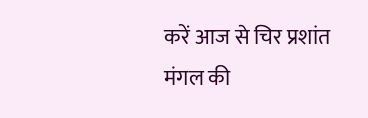करें आज से चिर प्रशांत मंगल की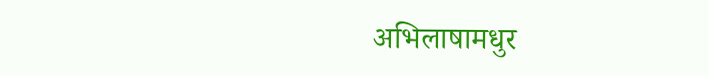अभिलाषामधुर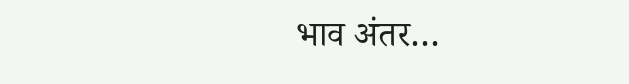भाव अंतर…